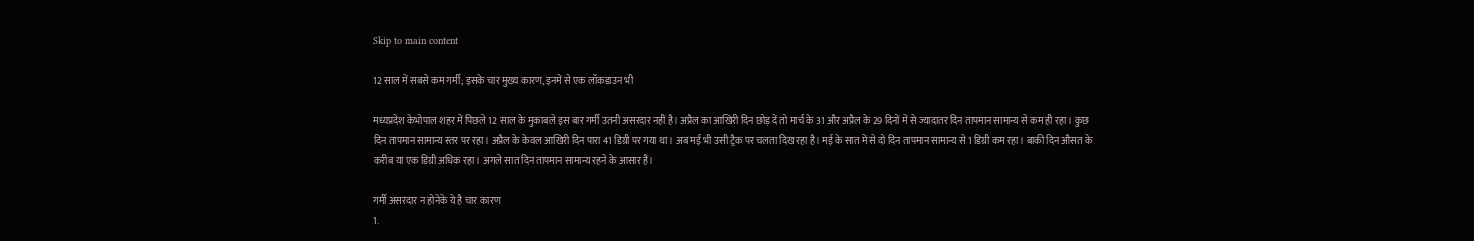Skip to main content

12 साल में सबसे कम गर्मी; इसके चार मुख्य कारण, इनमें से एक लॉकडाउन भी

मध्यप्रदेश केभोपाल शहर में पिछले 12 साल के मुकाबले इस बार गर्मी उतनी असरदार नहीं है। अप्रैल का आखिरी दिन छोड़ दें तो मार्च के 31 और अप्रैल के 29 दिनों में से ज्यादातर दिन तापमान सामान्य से कम ही रहा। कुछ दिन तापमान सामान्य स्तर पर रहा। अप्रैल के केवल आखिरी दिन पारा 41 डिग्री पर गया था। अब मई भी उसी ट्रैक पर चलता दिख रहा है। मई के सात में से दो दिन तापमान सामान्य से 1 डिग्री कम रहा। बाकी दिन औसत के करीब या एक डिग्री अधिक रहा। अगले सात दिन तापमान सामान्य रहने के आसार हैं।

गर्मी असरदार न होनेके ये है चार कारण
1.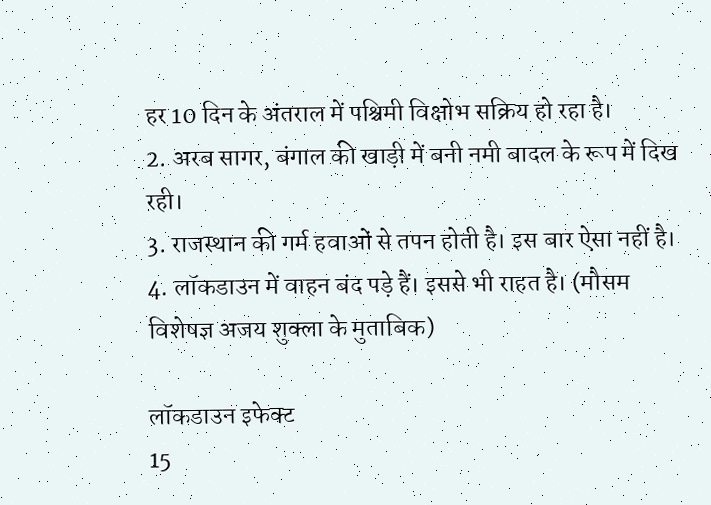हर 10 दिन के अंतराल में पश्चिमी विक्षोभ सक्रिय हो रहा है।
2. अरब सागर, बंगाल की खाड़ी में बनी नमी बादल के रूप में दिख रही।
3. राजस्थान की गर्म हवाओं से तपन होती है। इस बार ऐसा नहीं है।
4. लॉकडाउन में वाहन बंद पड़े हैं। इससे भी राहत है। (मौसम विशेषज्ञ अजय शुक्ला के मुताबिक)

लॉकडाउन इफेक्ट
15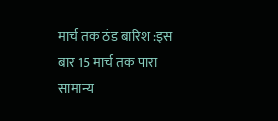मार्च तक ठंड बारिश :इस बार 15 मार्च तक पारा सामान्य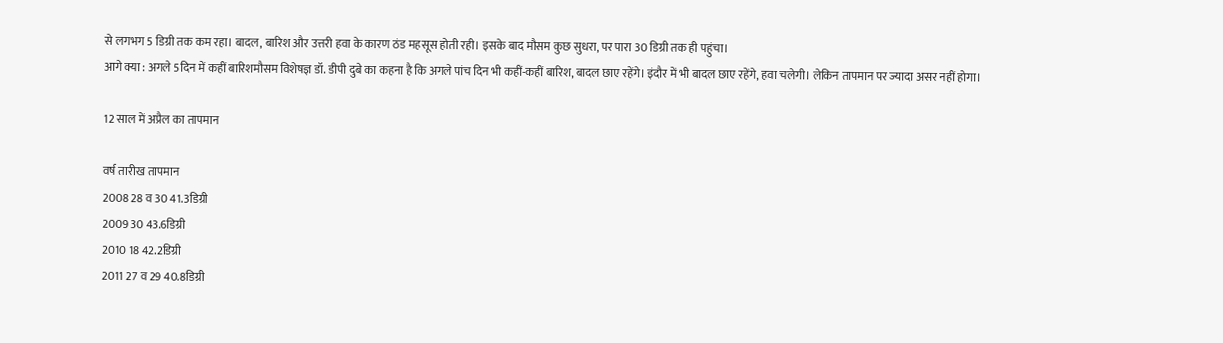से लगभग 5 डिग्री तक कम रहा। बादल, बारिश और उत्तरी हवा के कारण ठंड महसूस होती रही। इसके बाद मौसम कुछ सुधरा, पर पारा 30 डिग्री तक ही पहुंचा।
आगे क्या : अगले 5दिन में कहीं बारिशमौसम विशेषज्ञ डॉ. डीपी दुबे का कहना है कि अगले पांच दिन भी कहीं-कहीं बारिश, बादल छाए रहेंगे। इंदौर में भी बादल छाए रहेंगे, हवा चलेगी। लेकिन तापमान पर ज्यादा असर नहीं होगा।

12 साल में अप्रैल का तापमान

वर्ष तारीख तापमान
2008 28 व 30 41.3डिग्री
2009 30 43.6डिग्री
2010 18 42.2डिग्री
2011 27 व 29 40.8डिग्री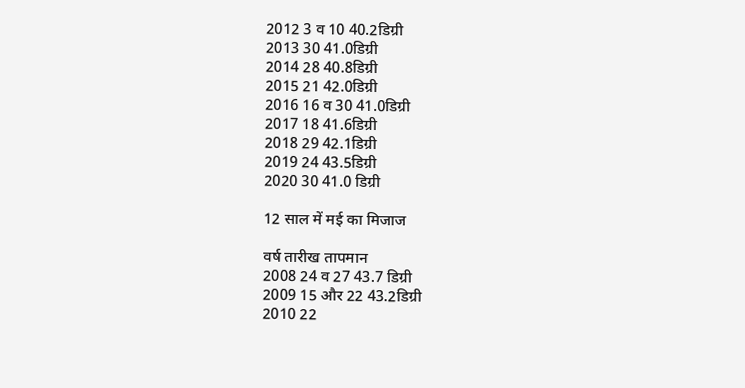2012 3 व 10 40.2डिग्री
2013 30 41.0डिग्री
2014 28 40.8डिग्री
2015 21 42.0डिग्री
2016 16 व 30 41.0डिग्री
2017 18 41.6डिग्री
2018 29 42.1डिग्री
2019 24 43.5डिग्री
2020 30 41.0 डिग्री

12 साल में मई का मिजाज

वर्ष तारीख तापमान
2008 24 व 27 43.7 डिग्री
2009 15 और 22 43.2डिग्री
2010 22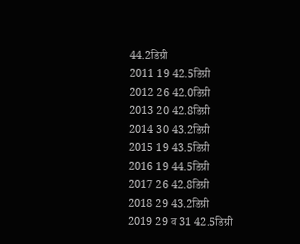44.2डिग्री
2011 19 42.5डिग्री
2012 26 42.0डिग्री
2013 20 42.8डिग्री
2014 30 43.2डिग्री
2015 19 43.5डिग्री
2016 19 44.5डिग्री
2017 26 42.8डिग्री
2018 29 43.2डिग्री
2019 29 व 31 42.5डिग्री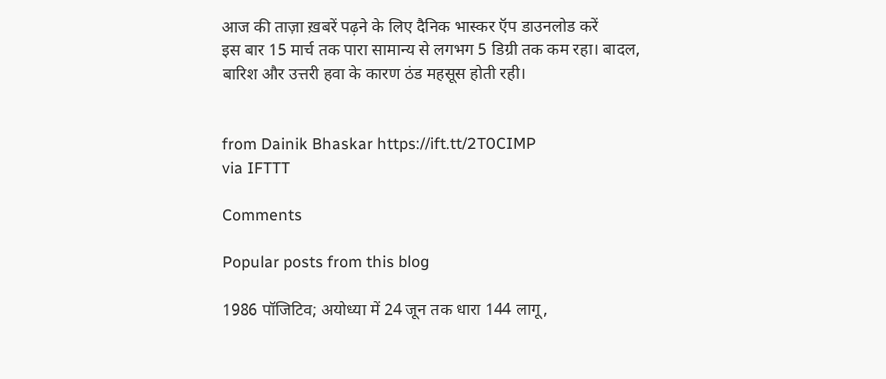आज की ताज़ा ख़बरें पढ़ने के लिए दैनिक भास्कर ऍप डाउनलोड करें
इस बार 15 मार्च तक पारा सामान्य से लगभग 5 डिग्री तक कम रहा। बादल, बारिश और उत्तरी हवा के कारण ठंड महसूस होती रही।


from Dainik Bhaskar https://ift.tt/2T0CIMP
via IFTTT

Comments

Popular posts from this blog

1986 पॉजिटिव; अयोध्या में 24 जून तक धारा 144 लागू,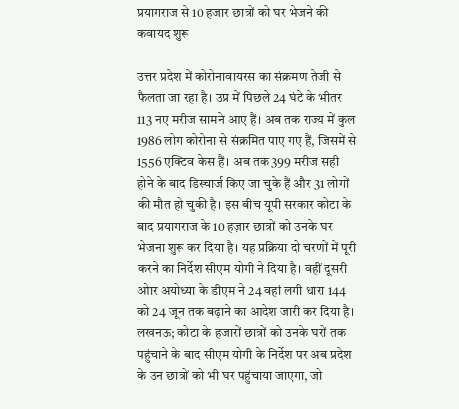प्रयागराज से 10 हजार छात्रों को घर भेजने की कवायद शुरू

उत्तर प्रदेश में कोरोनावायरस का संक्रमण तेजी से फैलता जा रहा है। उप्र में पिछले 24 घंटे के भीतर 113 नए मरीज सामने आए हैं। अब तक राज्य में कुल 1986 लोग कोरोना से संक्रमित पाए गए हैं, जिसमें से 1556 एक्टिव केस हैं। अब तक399 मरीज सही होने के बाद डिस्चार्ज किए जा चुके हैं और 31 लोगों की मौत हो चुकी है। इस बीच यूपी सरकार कोटा के बाद प्रयागराज के 10 हज़ार छात्रों को उनके घर भेजना शुरू कर दिया है। यह प्रक्रिया दो चरणों में पूरी करने का निर्देश सीएम योगी ने दिया है। वहीं दूसरी ओार अयोध्या के डीएम ने 24 वहां लगी धारा 144 को 24 जून तक बढ़ाने का आदेश जारी कर दिया है। लखनऊ; कोटा के हजारों छात्रों को उनके घरों तक पहुंचाने के बाद सीएम योगी के निर्देश पर अब प्रदेश के उन छात्रों को भी घर पहुंचाया जाएगा, जो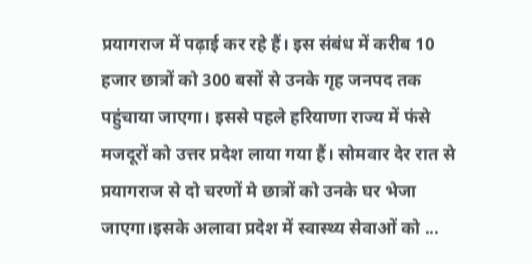प्रयागराज में पढ़ाई कर रहे हैं। इस संबंध में करीब 10 हजार छात्रों को 300 बसों से उनके गृह जनपद तक पहुंचाया जाएगा। इससे पहले हरियाणा राज्य में फंसे मजदूरों को उत्तर प्रदेश लाया गया हैं। सोमवार देर रात से प्रयागराज से दो चरणों मे छात्रों को उनके घर भेजा जाएगा।इसके अलावा प्रदेश में स्वास्थ्य सेवाओं को ...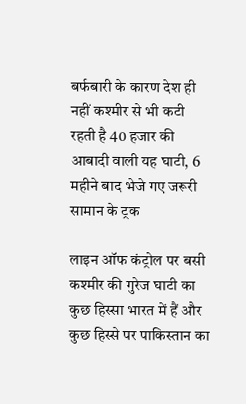बर्फबारी के कारण देश ही नहीं कश्मीर से भी कटी रहती है 40 हजार की आबादी वाली यह घाटी, 6 महीने बाद भेजे गए जरूरी सामान के ट्रक

लाइन ऑफ कंट्रोल पर बसी कश्मीर की गुरेज घाटी का कुछ हिस्सा भारत में हैं और कुछ हिस्से पर पाकिस्तान का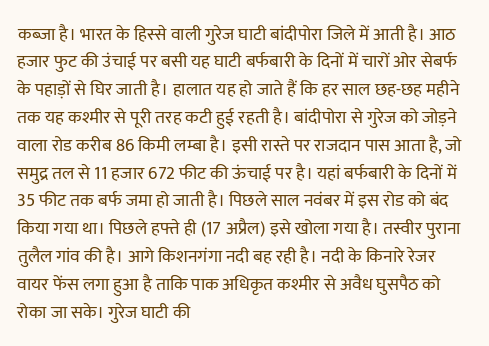कब्जा है। भारत के हिस्से वाली गुरेज घाटी बांदीपोरा जिले में आती है। आठ हजार फुट की उंचाई पर बसी यह घाटी बर्फबारी के दिनों में चारों ओर सेबर्फ के पहाड़ों से घिर जाती है। हालात यह हो जाते हैं कि हर साल छह-छह महीने तक यह कश्मीर से पूरी तरह कटी हुई रहती है। बांदीपोरा से गुरेज को जोड़ने वाला रोड करीब 86 किमी लम्बा है। इसी रास्ते पर राजदान पास आता है, जो समुद्र तल से 11 हजार 672 फीट की ऊंचाई पर है। यहां बर्फबारी के दिनों में 35 फीट तक बर्फ जमा हो जाती है। पिछले साल नवंबर में इस रोड को बंद किया गया था। पिछले हफ्ते ही (17 अप्रैल) इसे खोला गया है। तस्वीर पुराना तुलैल गांव की है। आगे किशनगंगा नदी बह रही है। नदी के किनारे रेजर वायर फेंस लगा हुआ है ताकि पाक अधिकृत कश्मीर से अवैध घुसपैठ को रोका जा सके। गुरेज घाटी की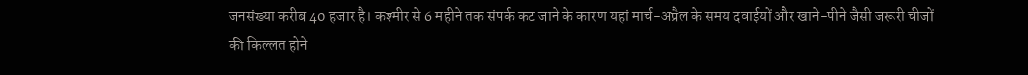जनसंख्या करीब 40 हजार है। कश्मीर से 6 महीने तक संपर्क कट जाने के कारण यहां मार्च-अप्रैल के समय दवाईयों और खाने-पीने जैसी जरूरी चीजों की किल्लत होने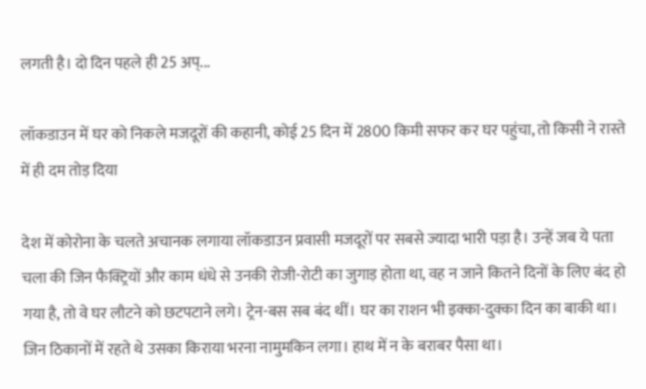लगती है। दो दिन पहले ही 25 अप्...

लॉकडाउन में घर को निकले मजदूरों की कहानी, कोई 25 दिन में 2800 किमी सफर कर घर पहुंचा, तो किसी ने रास्ते में ही दम तोड़ दिया

देश में कोरोना के चलते अचानक लगाया लॉकडाउन प्रवासी मजदूरों पर सबसे ज्यादा भारी पड़ा है। उन्हें जब ये पता चला की जिन फैक्ट्रियों और काम धंधे से उनकी रोजी-रोटी का जुगाड़ होता था, वह न जाने कितने दिनों के लिए बंद हो गया है, तो वे घर लौटने को छटपटाने लगे। ट्रेन-बस सब बंद थीं। घर का राशन भी इक्का-दुक्का दिन का बाकी था। जिन ठिकानों में रहते थे उसका किराया भरना नामुमकिन लगा। हाथ में न के बराबर पैसा था।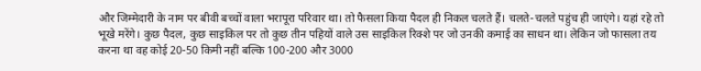और जिम्मेदारी के नाम पर बीवी बच्चों वाला भरापूरा परिवार था। तो फैसला किया पैदल ही निकल चलते हैं। चलते-चलते पहुंच ही जाएंगे। यहां रहे तो भूखे मरेंगे। कुछ पैदल, कुछ साइकिल पर तो कुछ तीन पहियों वाले उस साइकिल रिक्शे पर जो उनकी कमाई का साधन था। लेकिन जो फासला तय करना था वह कोई 20-50 किमी नहीं बल्कि 100-200 और 3000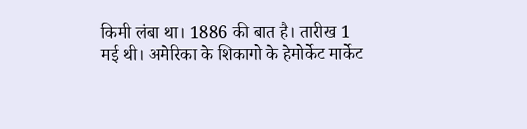किमी लंबा था। 1886 की बात है। तारीख 1 मई थी। अमेरिका के शिकागो के हेमोर्केट मार्केट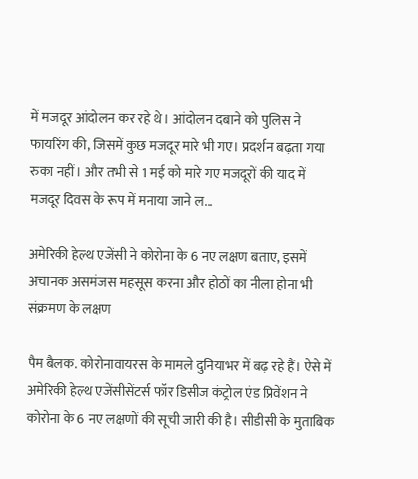में मजदूर आंदोलन कर रहे थे। आंदोलन दबाने को पुलिस ने फायरिंग की, जिसमें कुछ मजदूर मारे भी गए। प्रदर्शन बढ़ता गया रुका नहीं। और तभी से 1 मई को मारे गए मजदूरों की याद में मजदूर दिवस के रूप में मनाया जाने ल...

अमेरिकी हेल्थ एजेंसी ने कोरोना के 6 नए लक्षण बताए, इसमें अचानक असमंजस महसूस करना और होठों का नीला होना भी संक्रमण के लक्षण

पैम बैलक. कोरोनावायरस के मामले दुनियाभर में बढ़ रहे हैं। ऐसे में अमेरिकी हेल्थ एजेंसीसेंटर्स फॉर डिसीज कंट्रोल एंड प्रिवेंशन ने कोरोना के 6 नए लक्षणों की सूची जारी की है। सीडीसी के मुताबिक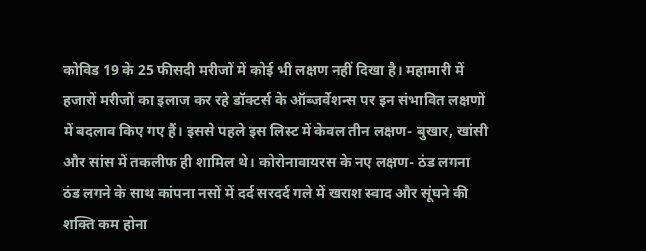कोविड 19 के 25 फीसदी मरीजों में कोई भी लक्षण नहीं दिखा है। महामारी में हजारों मरीजों का इलाज कर रहे डॉक्टर्स के ऑब्जर्वेशन्स पर इन संभावित लक्षणों में बदलाव किए गए हैं। इससे पहले इस लिस्ट में केवल तीन लक्षण- बुखार, खांसी और सांस में तकलीफ ही शामिल थे। कोरोनावायरस के नए लक्षण- ठंड लगना ठंड लगने के साथ कांपना नसों में दर्द सरदर्द गले में खराश स्वाद और सूंघने की शक्ति कम होना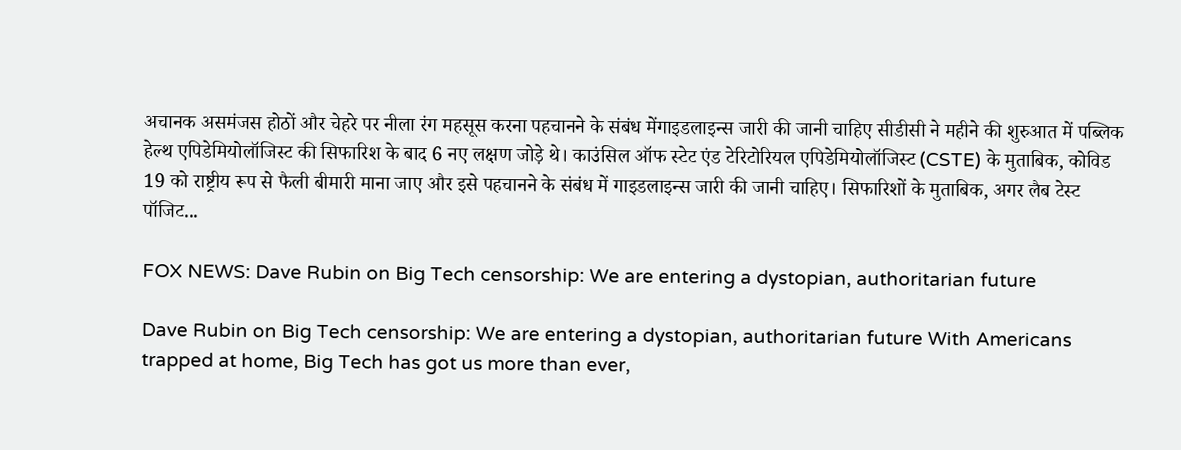अचानक असमंजस होठों और चेहरे पर नीला रंग महसूस करना पहचानने के संबंध मेंगाइडलाइन्स जारी की जानी चाहिए सीडीसी ने महीने की शुरुआत में पब्लिक हेल्थ एपिडेमियोलॉजिस्ट की सिफारिश के बाद 6 नए लक्षण जोड़े थे। काउंसिल ऑफ स्टेट एंड टेरिटोरियल एपिडेमियोलॉजिस्ट (CSTE) के मुताबिक, कोविड 19 को राष्ट्रीय रूप से फैली बीमारी माना जाए और इसे पहचानने के संबंध में गाइडलाइन्स जारी की जानी चाहिए। सिफारिशों के मुताबिक, अगर लैब टेस्ट पॉजिट...

FOX NEWS: Dave Rubin on Big Tech censorship: We are entering a dystopian, authoritarian future

Dave Rubin on Big Tech censorship: We are entering a dystopian, authoritarian future With Americans trapped at home, Big Tech has got us more than ever,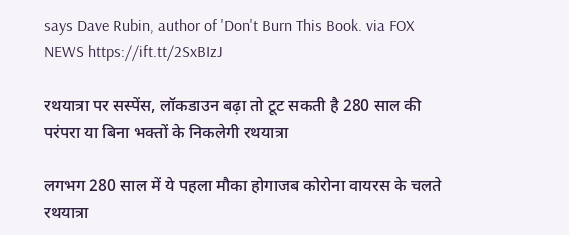says Dave Rubin, author of 'Don't Burn This Book. via FOX NEWS https://ift.tt/2SxBIzJ

रथयात्रा पर सस्पेंस, लॉकडाउन बढ़ा तो टूट सकती है 280 साल की परंपरा या बिना भक्तों के निकलेगी रथयात्रा

लगभग 280 साल में ये पहला मौका होगाजब कोरोना वायरस के चलते रथयात्रा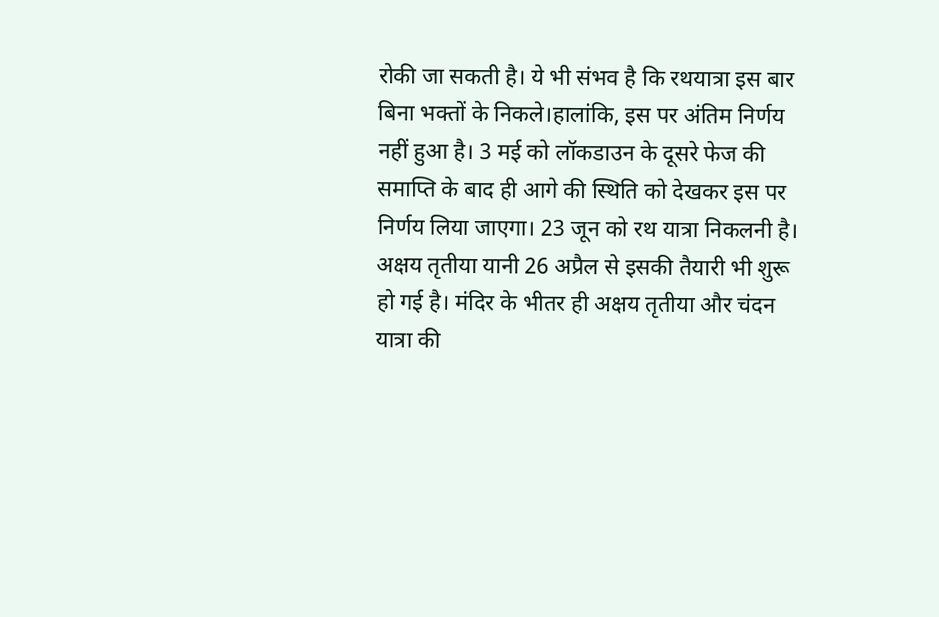रोकी जा सकती है। ये भी संभव है कि रथयात्रा इस बार बिना भक्तों के निकले।हालांकि, इस पर अंतिम निर्णय नहीं हुआ है। 3 मई को लॉकडाउन के दूसरे फेज की समाप्ति के बाद ही आगे की स्थिति को देखकर इस पर निर्णय लिया जाएगा। 23 जून को रथ यात्रा निकलनी है। अक्षय तृतीया यानी 26 अप्रैल से इसकी तैयारी भी शुरू हो गई है। मंदिर के भीतर ही अक्षय तृतीया और चंदन यात्रा की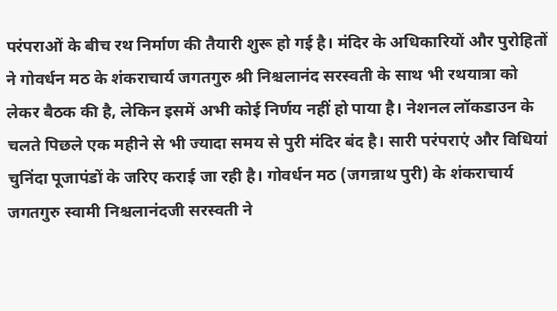परंपराओं के बीच रथ निर्माण की तैयारी शुरू हो गई है। मंदिर के अधिकारियों और पुरोहितों ने गोवर्धन मठ के शंकराचार्य जगतगुरु श्री निश्चलानंद सरस्वती के साथ भी रथयात्रा को लेकर बैठक की है, लेकिन इसमें अभी कोई निर्णय नहीं हो पाया है। नेशनल लॉकडाउन के चलते पिछले एक महीने से भी ज्यादा समय से पुरी मंदिर बंद है। सारी परंपराएं और विधियां चुनिंदा पूजापंडों के जरिए कराई जा रही है। गोवर्धन मठ (जगन्नाथ पुरी) के शंकराचार्य जगतगुरु स्वामी निश्चलानंदजी सरस्वती ने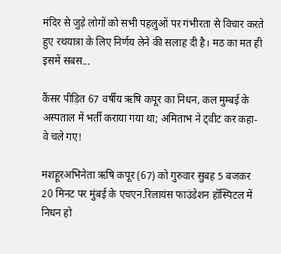मंदिर से जुड़े लोगों को सभी पहलुओं पर गंभीरता से विचार करते हुए रथयात्रा के लिए निर्णय लेने की सलाह दी है। मठ का मत ही इसमें सबस...

कैंसर पीड़ित 67 वर्षीय ऋषि कपूर का निधन, कल मुम्बई के अस्पताल में भर्ती कराया गया था; अमिताभ ने ट्वीट कर कहा- वे चले गए!

मशहूरअभिनेता ऋषि कपूर (67) को गुरुवार सुबह 5 बजकर 20 मिनट पर मुंबई के एचएन.रिलायंस फाउंडेशन हॉस्पिटल में निधन हो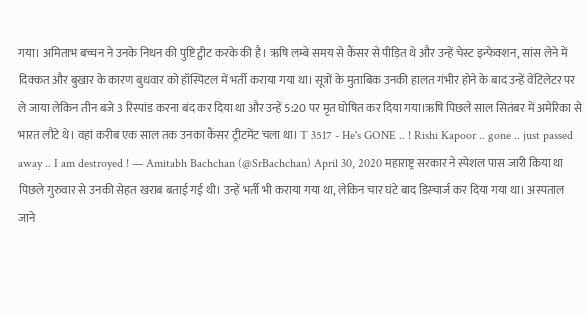गया। अमिताभ बच्चन ने उनके निधन की पुष्टि ट्वीट करके की है। ऋषि लम्बे समय से कैंसर से पीड़ित थे और उन्हें चेस्ट इन्फेक्शन, सांस लेने में दिक्कत और बुखार के कारण बुधवार को हॉस्पिटल में भर्ती कराया गया था। सूत्रों के मुताबिक उनकी हालत गंभीर होने के बाद उन्हें वेंटिलेटर पर ले जाया लेकिन तीन बजे 3 रिस्पांड करना बंद कर दिया था और उन्हें 5:20 पर मृत घोषित कर दिया गया।ऋषि पिछले साल सितंबर में अमेरिका से भारत लौटे थे। वहां करीब एक साल तक उनका कैंसर ट्रीटमेंट चला था। T 3517 - He's GONE .. ! Rishi Kapoor .. gone .. just passed away .. I am destroyed ! — Amitabh Bachchan (@SrBachchan) April 30, 2020 महाराष्ट्र सरकार ने स्पेशल पास जारी किया था पिछले गुरुवार से उनकी सेहत खराब बताई गई थी। उन्हें भर्ती भी कराया गया था, लेकिन चार घंटे बाद डिस्चार्ज कर दिया गया था। अस्पताल जाने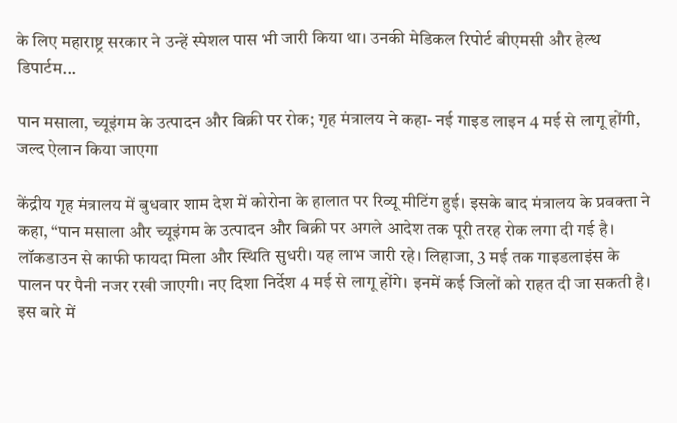के लिए महाराष्ट्र सरकार ने उन्हें स्पेशल पास भी जारी किया था। उनकी मेडिकल रिपोर्ट बीएमसी और हेल्थ डिपार्टम...

पान मसाला, च्यूइंगम के उत्पादन और बिक्री पर रोक; गृह मंत्रालय ने कहा- नई गाइड लाइन 4 मई से लागू होंगी, जल्द ऐलान किया जाएगा

केंद्रीय गृह मंत्रालय में बुधवार शाम देश में कोरोना के हालात पर रिव्यू मीटिंग हुई। इसके बाद मंत्रालय के प्रवक्ता ने कहा, “पान मसाला और च्यूइंगम के उत्पादन और बिक्री पर अगले आदेश तक पूरी तरह रोक लगा दी गई है। लॉकडाउन से काफी फायदा मिला और स्थिति सुधरी। यह लाभ जारी रहे। लिहाजा, 3 मई तक गाइडलाइंस के पालन पर पैनी नजर रखी जाएगी। नए दिशा निर्देश 4 मई से लागू होंगे। इनमें कई जिलों को राहत दी जा सकती है। इस बारे में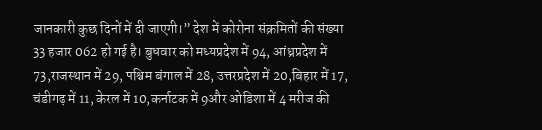जानकारी कुछ दिनों में दी जाएगी।” देश में कोरोना संक्रमितों की संख्या 33 हजार 062 हो गई है। बुधवार को मध्यप्रदेश में 94, आंध्रप्रदेश में 73,राजस्थान में 29, पश्चिम बंगाल में 28, उत्तरप्रदेश में 20,बिहार में 17, चंडीगढ़ में 11, केरल में 10,कर्नाटक में 9और ओडिशा में 4 मरीज की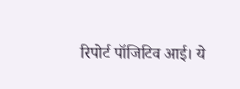रिपोर्ट पॉजिटिव आई। ये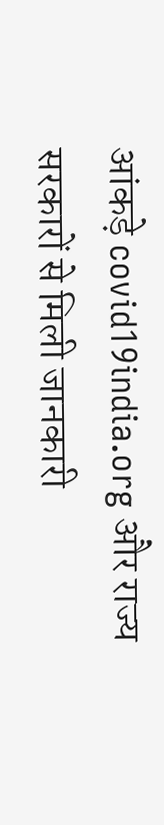आंकड़े covid19india.org और राज्य सरकारों से मिली जानकारी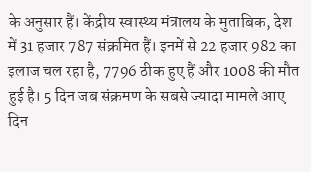के अनुसार हैं। केंद्रीय स्वास्थ्य मंत्रालय के मुताबिक, देश में 31 हजार 787 संक्रमित हैं। इनमें से 22 हजार 982 का इलाज चल रहा है, 7796 ठीक हुए हैं और 1008 की मौत हुई है। 5 दिन जब संक्रमण के सबसे ज्यादा मामले आए दिन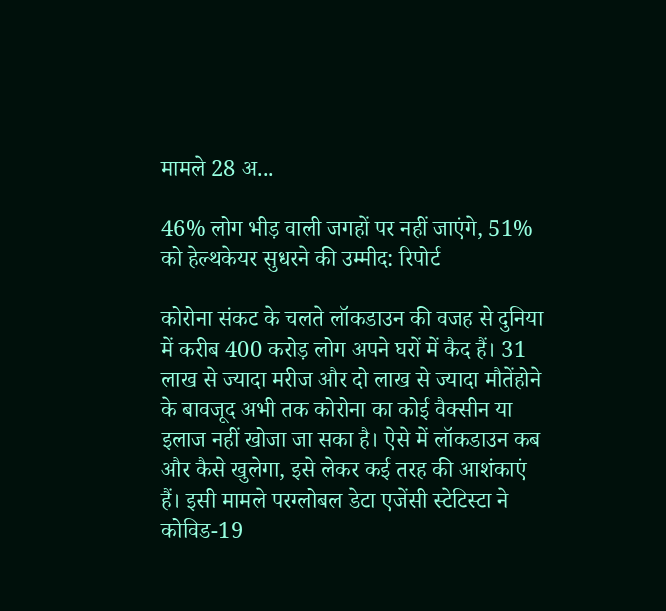मामले 28 अ...

46% लोग भीड़ वाली जगहों पर नहीं जाएंगे, 51% को हेल्थकेयर सुधरने की उम्मीद: रिपोर्ट

कोरोना संकट के चलते लॉकडाउन की वजह से दुनिया में करीब 400 करोड़ लोग अपने घरों में कैद हैं। 31 लाख से ज्यादा मरीज और दो लाख से ज्यादा मौतेंहोने के बावजूद अभी तक कोरोना का कोई वैक्सीन या इलाज नहीं खोजा जा सका है। ऐसे में लॉकडाउन कब और कैसे खुलेगा, इसे लेकर कई तरह की आशंकाएं हैं। इसी मामले परग्लोबल डेटा एजेंसी स्टेटिस्टा ने कोविड-19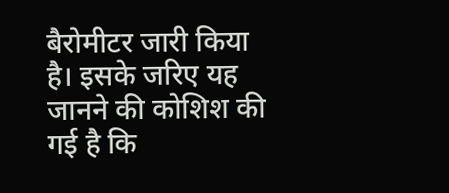बैरोमीटर जारी किया है। इसके जरिए यह जानने की कोशिश की गई है कि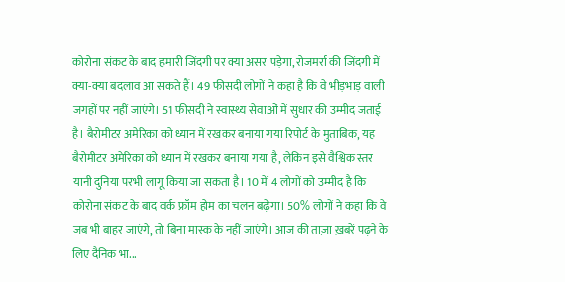कोरोना संकट के बाद हमारी जिंदगी पर क्या असर पड़ेगा, रोजमर्रा की जिंदगी में क्या-क्या बदलाव आ सकते हैं। 49 फीसदी लोगों ने कहा है कि वे भीड़भाड़ वाली जगहों पर नहीं जाएंगे। 51 फीसदी ने स्वास्थ्य सेवाओं में सुधार की उम्मीद जताई है। बैरोमीटर अमेरिका को ध्यान में रखकर बनाया गया रिपोर्ट के मुताबिक, यह बैरोमीटर अमेरिका को ध्यान में रखकर बनाया गया है, लेकिन इसे वैश्विक स्तर यानी दुनिया परभी लागू किया जा सकता है। 10 में 4 लोगों को उम्मीद है कि कोरोना संकट के बाद वर्क फ्रॉम होम का चलन बढ़ेगा। 50% लोगों ने कहा कि वे जब भी बाहर जाएंगे, तो बिना मास्क के नहीं जाएंगे। आज की ताज़ा ख़बरें पढ़ने के लिए दैनिक भा...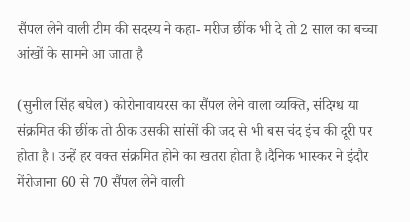सैंपल लेने वाली टीम की सदस्य ने कहा- मरीज छींक भी दे तो 2 साल का बच्चा आंखों के सामने आ जाता है

(सुनील सिंह बघेल) कोरोनावायरस का सैंपल लेने वाला व्यक्ति, संदिग्ध या संक्रमित की छींक तो ठीक उसकी सांसों की जद से भी बस चंद इंच की दूरी पर होता है। उन्हें हर वक्त संक्रमित होने का खतरा होता है।दैनिक भास्कर ने इंदौर मेंरोजाना 60 से 70 सैंपल लेने वाली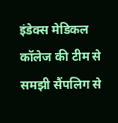इंडेक्स मेडिकल कॉलेज की टीम से समझी सैंपलिग से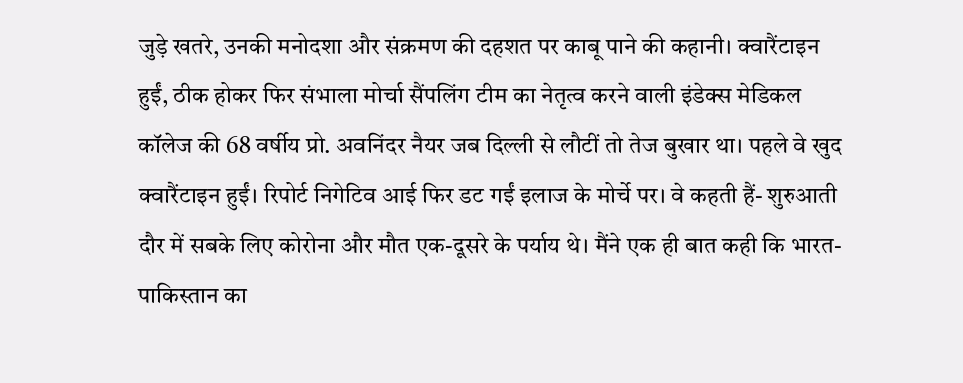जुड़े खतरे, उनकी मनोदशा और संक्रमण की दहशत पर काबू पाने की कहानी। क्वारैंटाइन हुईं, ठीक होकर फिर संभाला मोर्चा सैंपलिंग टीम का नेतृत्व करने वाली इंडेक्स मेडिकल कॉलेज की 68 वर्षीय प्रो. अवनिंदर नैयर जब दिल्ली से लौटीं तो तेज बुखार था। पहले वे खुद क्वारैंटाइन हुईं। रिपोर्ट निगेटिव आई फिर डट गईं इलाज के मोर्चे पर। वे कहती हैं- शुरुआती दौर में सबके लिए कोरोना और मौत एक-दूसरे के पर्याय थे। मैंने एक ही बात कही कि भारत-पाकिस्तान का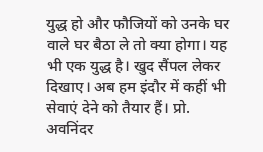युद्ध हो और फौजियों को उनके घर वाले घर बैठा ले तो क्या होगा। यह भी एक युद्ध है। खुद सैंपल लेकर दिखाए। अब हम इंदौर में कहीं भी सेवाएं देने को तैयार हैं। प्रो. अवनिंदर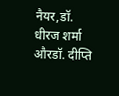नैयर,डॉ. धीरज शर्मा औरडॉ. दीप्ति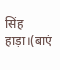सिंह हाड़ा।(बाएं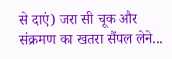से दाएं) जरा सी चूक और संक्रमण का खतरा सैंपल लेने...